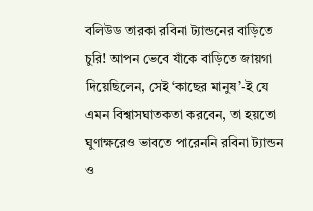বলিউড তারকা রবিনা ট্যান্ডনের বাড়িতে চুরি! আপন ভেবে যাঁকে বাড়িতে জায়গা দিয়েছিলেন, সেই ‘কাছের মানুষ’-ই যে এমন বিশ্বাসঘাতকতা করবেন, তা হয়তো ঘুণাক্ষরেও ভাবতে পারেননি রবিনা ট্যান্ডন ও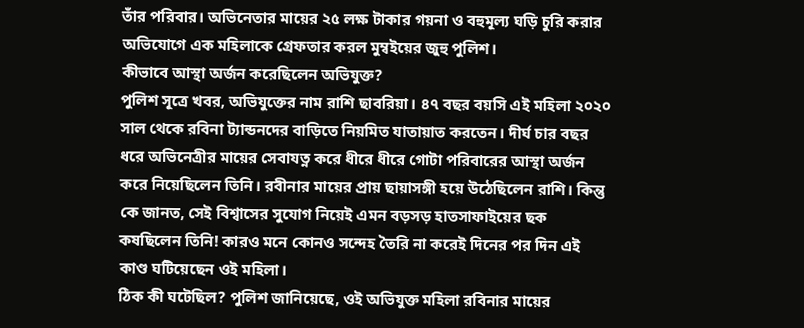তাঁর পরিবার। অভিনেতার মায়ের ২৫ লক্ষ টাকার গয়না ও বহুমূল্য ঘড়ি চুরি করার অভিযোগে এক মহিলাকে গ্রেফতার করল মুম্বইয়ের জুহু পুলিশ।
কীভাবে আস্থা অর্জন করেছিলেন অভিযুক্ত?
পুলিশ সূত্রে খবর, অভিযুক্তের নাম রাশি ছাবরিয়া। ৪৭ বছর বয়সি এই মহিলা ২০২০ সাল থেকে রবিনা ট্যান্ডনদের বাড়িতে নিয়মিত যাতায়াত করতেন। দীর্ঘ চার বছর ধরে অভিনেত্রীর মায়ের সেবাযত্ন করে ধীরে ধীরে গোটা পরিবারের আস্থা অর্জন করে নিয়েছিলেন তিনি। রবীনার মায়ের প্রায় ছায়াসঙ্গী হয়ে উঠেছিলেন রাশি। কিন্তু কে জানত, সেই বিশ্বাসের সুযোগ নিয়েই এমন বড়সড় হাতসাফাইয়ের ছক কষছিলেন তিনি! কারও মনে কোনও সন্দেহ তৈরি না করেই দিনের পর দিন এই কাণ্ড ঘটিয়েছেন ওই মহিলা।
ঠিক কী ঘটেছিল? পুলিশ জানিয়েছে, ওই অভিযুক্ত মহিলা রবিনার মায়ের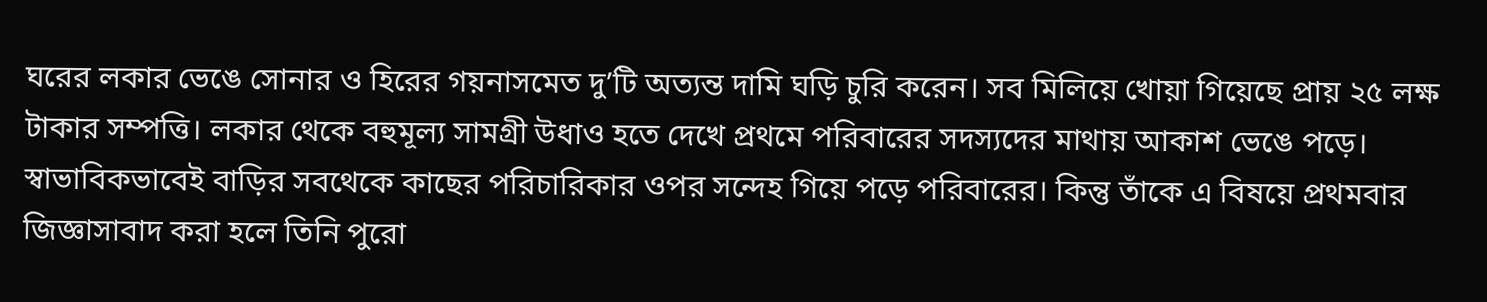ঘরের লকার ভেঙে সোনার ও হিরের গয়নাসমেত দু’টি অত্যন্ত দামি ঘড়ি চুরি করেন। সব মিলিয়ে খোয়া গিয়েছে প্রায় ২৫ লক্ষ টাকার সম্পত্তি। লকার থেকে বহুমূল্য সামগ্রী উধাও হতে দেখে প্রথমে পরিবারের সদস্যদের মাথায় আকাশ ভেঙে পড়ে। স্বাভাবিকভাবেই বাড়ির সবথেকে কাছের পরিচারিকার ওপর সন্দেহ গিয়ে পড়ে পরিবারের। কিন্তু তাঁকে এ বিষয়ে প্রথমবার জিজ্ঞাসাবাদ করা হলে তিনি পুরো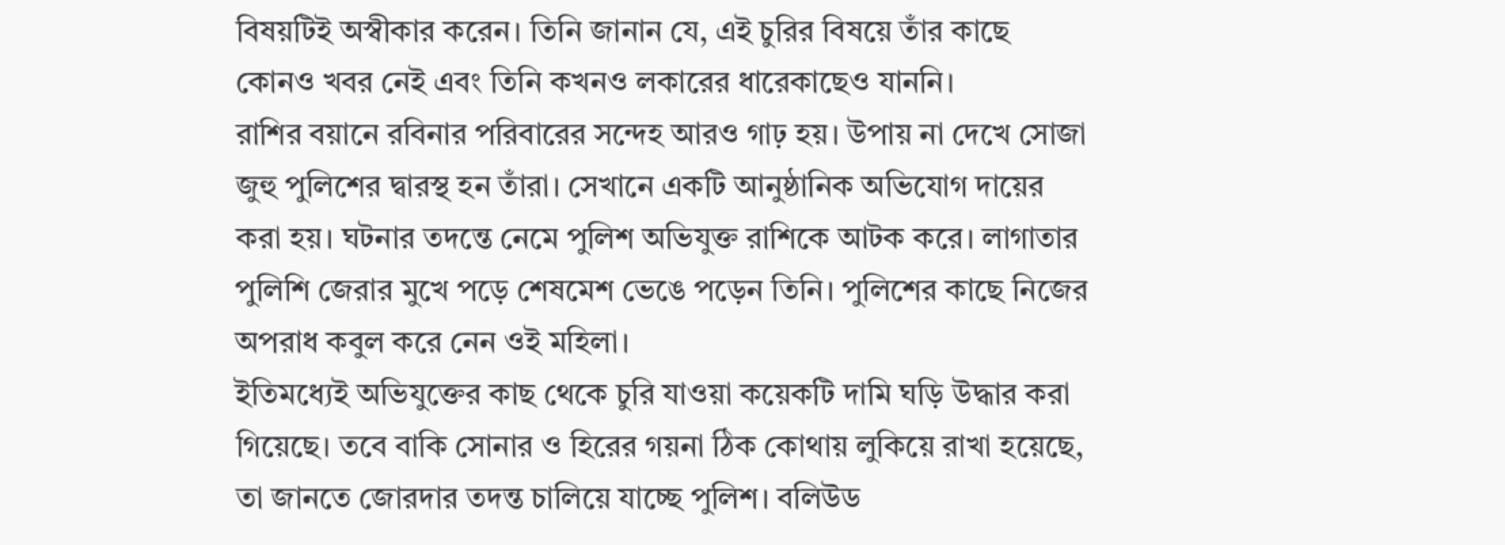বিষয়টিই অস্বীকার করেন। তিনি জানান যে, এই চুরির বিষয়ে তাঁর কাছে কোনও খবর নেই এবং তিনি কখনও লকারের ধারেকাছেও যাননি।
রাশির বয়ানে রবিনার পরিবারের সন্দেহ আরও গাঢ় হয়। উপায় না দেখে সোজা জুহু পুলিশের দ্বারস্থ হন তাঁরা। সেখানে একটি আনুষ্ঠানিক অভিযোগ দায়ের করা হয়। ঘটনার তদন্তে নেমে পুলিশ অভিযুক্ত রাশিকে আটক করে। লাগাতার পুলিশি জেরার মুখে পড়ে শেষমেশ ভেঙে পড়েন তিনি। পুলিশের কাছে নিজের অপরাধ কবুল করে নেন ওই মহিলা।
ইতিমধ্যেই অভিযুক্তের কাছ থেকে চুরি যাওয়া কয়েকটি দামি ঘড়ি উদ্ধার করা গিয়েছে। তবে বাকি সোনার ও হিরের গয়না ঠিক কোথায় লুকিয়ে রাখা হয়েছে, তা জানতে জোরদার তদন্ত চালিয়ে যাচ্ছে পুলিশ। বলিউড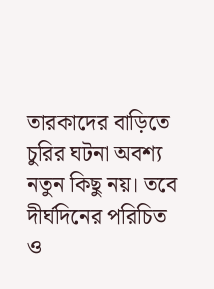তারকাদের বাড়িতে চুরির ঘটনা অবশ্য নতুন কিছু নয়। তবে দীর্ঘদিনের পরিচিত ও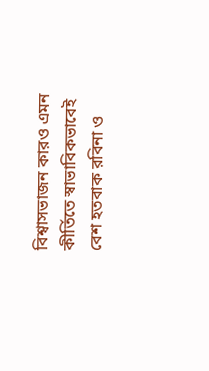বিশ্বাসভাজন কারও এমন কীর্তিতে স্বাভাবিকভাবেই বেশ হতবাক রবিনা ও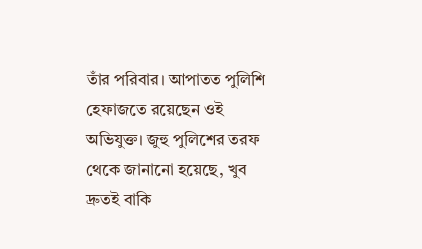তাঁর পরিবার। আপাতত পুলিশি হেফাজতে রয়েছেন ওই অভিযুক্ত। জুহু পুলিশের তরফ থেকে জানানো হয়েছে, খুব দ্রুতই বাকি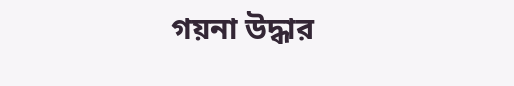গয়না উদ্ধার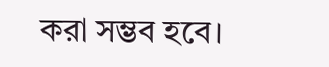করা সম্ভব হবে।